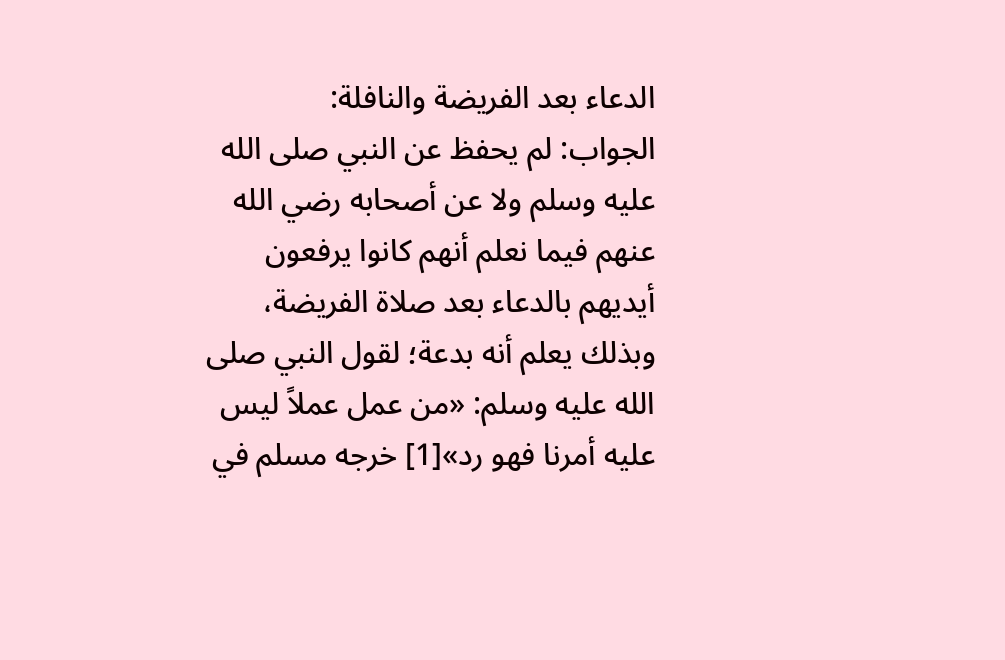الدعاء بعد الفريضة والنافلة:
الجواب: لم يحفظ عن النبي صلى الله عليه وسلم ولا عن أصحابه رضي الله عنهم فيما نعلم أنهم كانوا يرفعون أيديهم بالدعاء بعد صلاة الفريضة، وبذلك يعلم أنه بدعة؛ لقول النبي صلى الله عليه وسلم: «من عمل عملاً ليس عليه أمرنا فهو رد»[1] خرجه مسلم في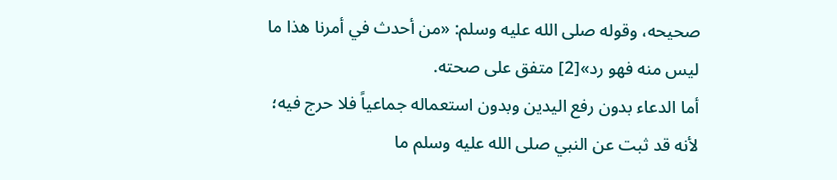صحيحه، وقوله صلى الله عليه وسلم: «من أحدث في أمرنا هذا ما ليس منه فهو رد»[2] متفق على صحته.
أما الدعاء بدون رفع اليدين وبدون استعماله جماعياً فلا حرج فيه؛ لأنه قد ثبت عن النبي صلى الله عليه وسلم ما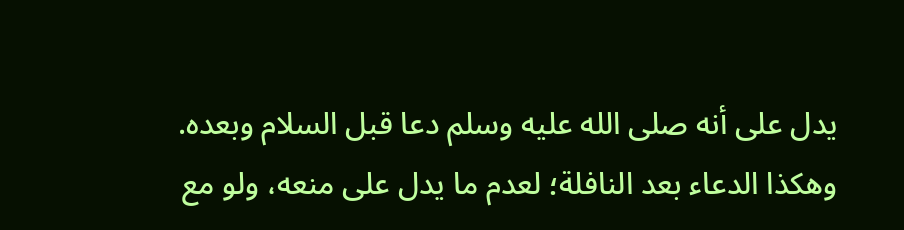يدل على أنه صلى الله عليه وسلم دعا قبل السلام وبعده.
وهكذا الدعاء بعد النافلة؛ لعدم ما يدل على منعه، ولو مع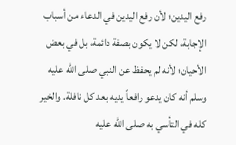رفع اليدين؛ لأن رفع اليدين في الدعاء من أسباب الإجابة، لكن لا يكون بصفة دائمة، بل في بعض الأحيان؛ لأنه لم يحفظ عن النبي صلى الله عليه وسلم أنه كان يدعو رافعاً يديه بعد كل نافلة. والخير كله في التأسي به صلى الله عليه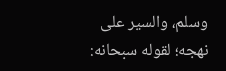وسلم، والسير على نهجه؛ لقوله سبحانه: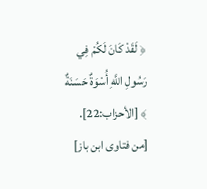﴿ لَقَدْ كَانَ لَكُمْ فِي رَسُولِ اللَّهِ أُسْوَةٌ حَسَنَةٌ ﴾ [الأحزاب:22]. [من فتاوى ابن باز]